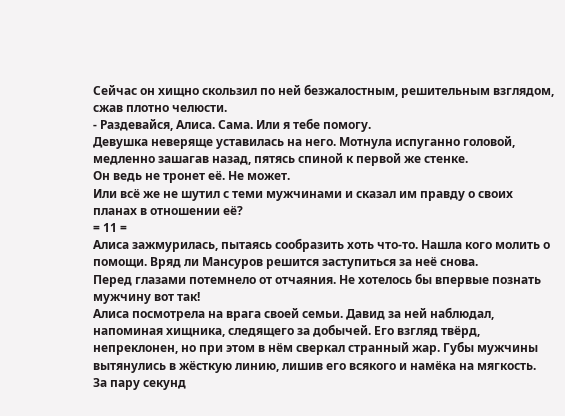Сейчас он хищно скользил по ней безжалостным, решительным взглядом, сжав плотно челюсти.
- Раздевайся, Алиса. Сама. Или я тебе помогу.
Девушка неверяще уставилась на него. Мотнула испуганно головой, медленно зашагав назад, пятясь спиной к первой же стенке.
Он ведь не тронет её. Не может.
Или всё же не шутил с теми мужчинами и сказал им правду о своих планах в отношении её?
= 11 =
Алиса зажмурилась, пытаясь сообразить хоть что-то. Нашла кого молить о помощи. Вряд ли Мансуров решится заступиться за неё снова.
Перед глазами потемнело от отчаяния. Не хотелось бы впервые познать мужчину вот так!
Алиса посмотрела на врага своей семьи. Давид за ней наблюдал, напоминая хищника, следящего за добычей. Его взгляд твёрд, непреклонен, но при этом в нём сверкал странный жар. Губы мужчины вытянулись в жёсткую линию, лишив его всякого и намёка на мягкость.
За пару секунд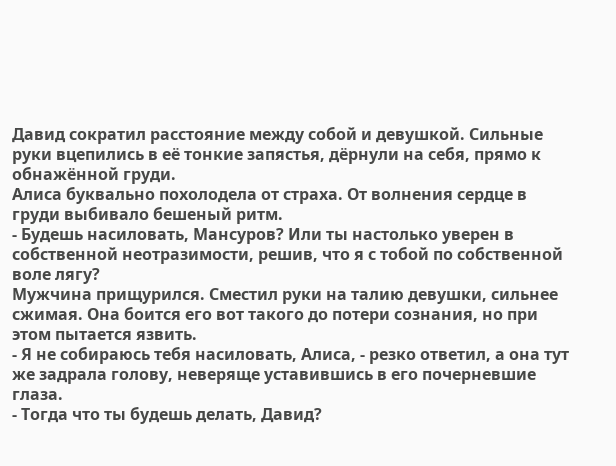Давид сократил расстояние между собой и девушкой. Сильные руки вцепились в её тонкие запястья, дёрнули на себя, прямо к обнажённой груди.
Алиса буквально похолодела от страха. От волнения сердце в груди выбивало бешеный ритм.
- Будешь насиловать, Мансуров? Или ты настолько уверен в собственной неотразимости, решив, что я с тобой по собственной воле лягу?
Мужчина прищурился. Сместил руки на талию девушки, сильнее сжимая. Она боится его вот такого до потери сознания, но при этом пытается язвить.
- Я не собираюсь тебя насиловать, Алиса, - резко ответил, а она тут же задрала голову, неверяще уставившись в его почерневшие глаза.
- Тогда что ты будешь делать, Давид?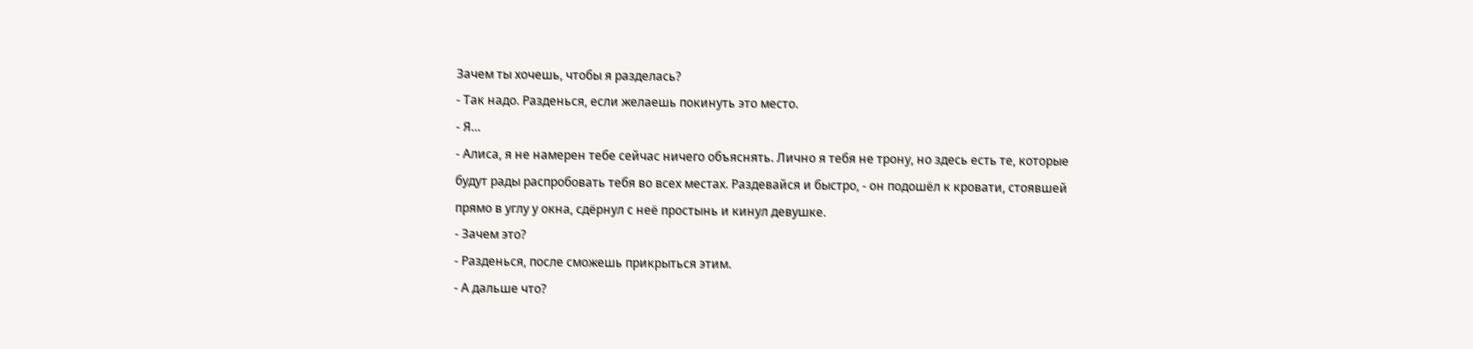Зачем ты хочешь, чтобы я разделась?
- Так надо. Разденься, если желаешь покинуть это место.
- Я…
- Алиса, я не намерен тебе сейчас ничего объяснять. Лично я тебя не трону, но здесь есть те, которые будут рады распробовать тебя во всех местах. Раздевайся и быстро, - он подошёл к кровати, стоявшей прямо в углу у окна, сдёрнул с неё простынь и кинул девушке.
- Зачем это?
- Разденься, после сможешь прикрыться этим.
- А дальше что?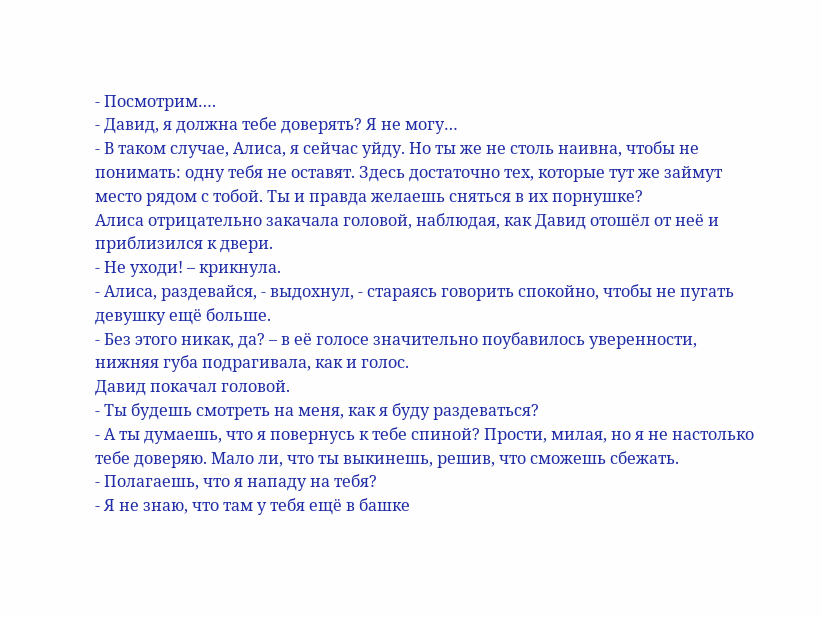- Посмотрим….
- Давид, я должна тебе доверять? Я не могу…
- В таком случае, Алиса, я сейчас уйду. Но ты же не столь наивна, чтобы не понимать: одну тебя не оставят. Здесь достаточно тех, которые тут же займут место рядом с тобой. Ты и правда желаешь сняться в их порнушке?
Алиса отрицательно закачала головой, наблюдая, как Давид отошёл от неё и приблизился к двери.
- Не уходи! – крикнула.
- Алиса, раздевайся, - выдохнул, - стараясь говорить спокойно, чтобы не пугать девушку ещё больше.
- Без этого никак, да? – в её голосе значительно поубавилось уверенности, нижняя губа подрагивала, как и голос.
Давид покачал головой.
- Ты будешь смотреть на меня, как я буду раздеваться?
- А ты думаешь, что я повернусь к тебе спиной? Прости, милая, но я не настолько тебе доверяю. Мало ли, что ты выкинешь, решив, что сможешь сбежать.
- Полагаешь, что я нападу на тебя?
- Я не знаю, что там у тебя ещё в башке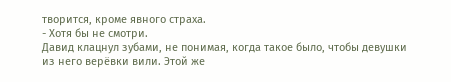творится, кроме явного страха.
- Хотя бы не смотри.
Давид клацнул зубами, не понимая, когда такое было, чтобы девушки из него верёвки вили. Этой же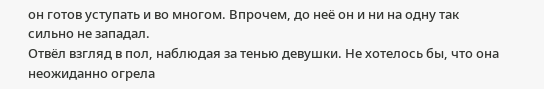он готов уступать и во многом. Впрочем, до неё он и ни на одну так сильно не западал.
Отвёл взгляд в пол, наблюдая за тенью девушки. Не хотелось бы, что она неожиданно огрела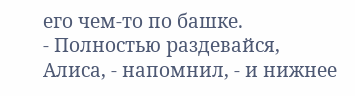его чем-то по башке.
- Полностью раздевайся, Алиса, - напомнил, - и нижнее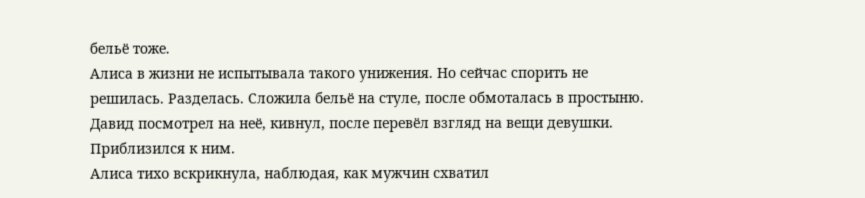бельё тоже.
Алиса в жизни не испытывала такого унижения. Но сейчас спорить не решилась. Разделась. Сложила бельё на стуле, после обмоталась в простыню.
Давид посмотрел на неё, кивнул, после перевёл взгляд на вещи девушки. Приблизился к ним.
Алиса тихо вскрикнула, наблюдая, как мужчин схватил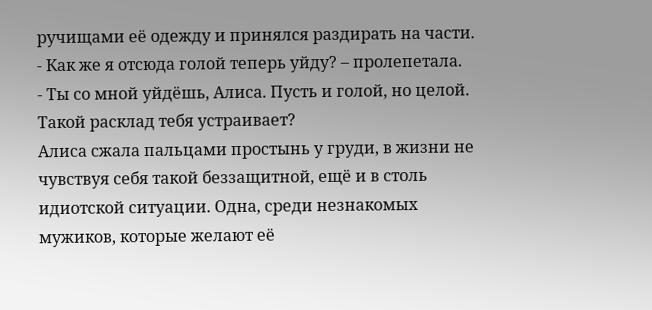ручищами её одежду и принялся раздирать на части.
- Как же я отсюда голой теперь уйду? – пролепетала.
- Ты со мной уйдёшь, Алиса. Пусть и голой, но целой. Такой расклад тебя устраивает?
Алиса сжала пальцами простынь у груди, в жизни не чувствуя себя такой беззащитной, ещё и в столь идиотской ситуации. Одна, среди незнакомых мужиков, которые желают её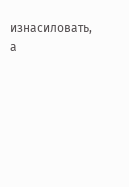изнасиловать, а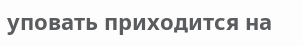уповать приходится на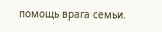помощь врага семьи.